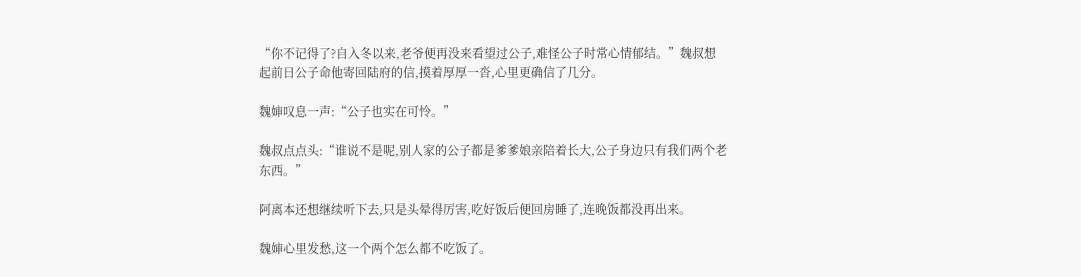“你不记得了?自入冬以来,老爷便再没来看望过公子,难怪公子时常心情郁结。”魏叔想起前日公子命他寄回陆府的信,摸着厚厚一沓,心里更确信了几分。

魏婶叹息一声:“公子也实在可怜。”

魏叔点点头:“谁说不是呢,别人家的公子都是爹爹娘亲陪着长大,公子身边只有我们两个老东西。”

阿离本还想继续听下去,只是头晕得厉害,吃好饭后便回房睡了,连晚饭都没再出来。

魏婶心里发愁,这一个两个怎么都不吃饭了。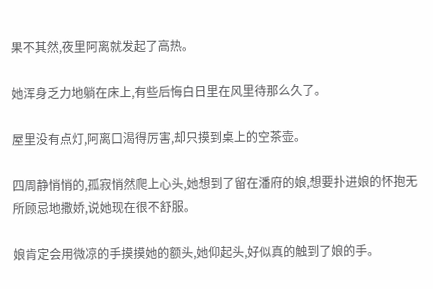果不其然,夜里阿离就发起了高热。

她浑身乏力地躺在床上,有些后悔白日里在风里待那么久了。

屋里没有点灯,阿离口渴得厉害,却只摸到桌上的空茶壶。

四周静悄悄的,孤寂悄然爬上心头,她想到了留在潘府的娘,想要扑进娘的怀抱无所顾忌地撒娇,说她现在很不舒服。

娘肯定会用微凉的手摸摸她的额头,她仰起头,好似真的触到了娘的手。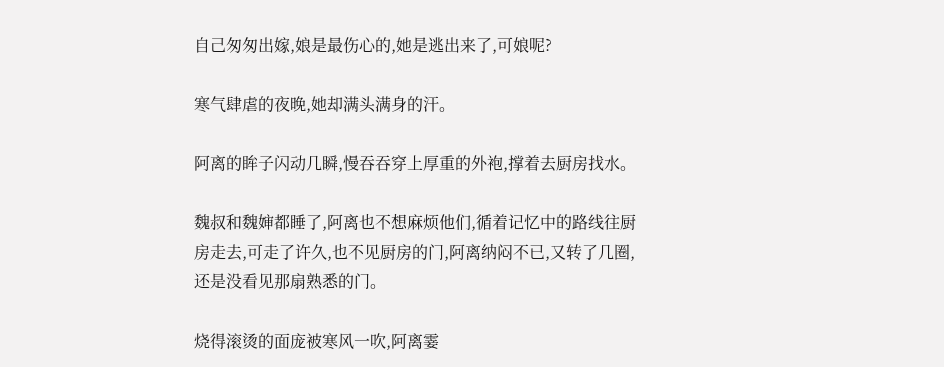自己匆匆出嫁,娘是最伤心的,她是逃出来了,可娘呢?

寒气肆虐的夜晚,她却满头满身的汗。

阿离的眸子闪动几瞬,慢吞吞穿上厚重的外袍,撑着去厨房找水。

魏叔和魏婶都睡了,阿离也不想麻烦他们,循着记忆中的路线往厨房走去,可走了许久,也不见厨房的门,阿离纳闷不已,又转了几圈,还是没看见那扇熟悉的门。

烧得滚烫的面庞被寒风一吹,阿离霎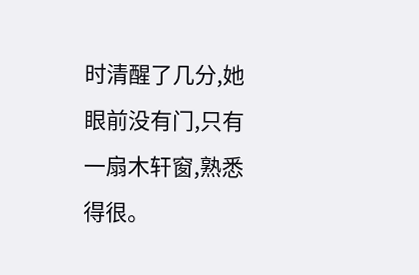时清醒了几分,她眼前没有门,只有一扇木轩窗,熟悉得很。